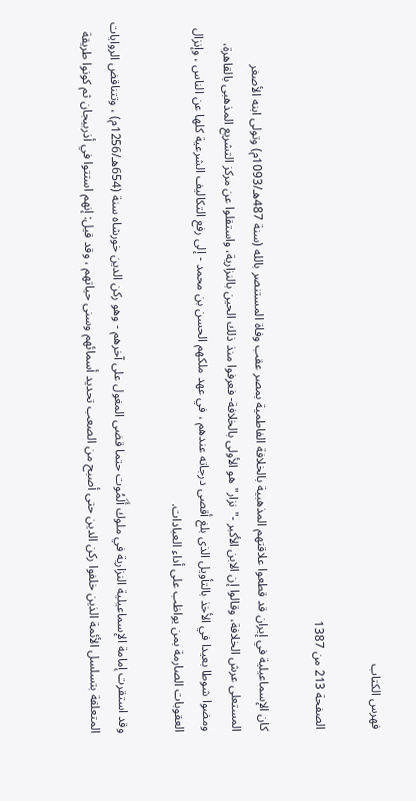فهرس الكتاب

الصفحة 213 من 1387

كان الإسماعيلية في إيران قد قطعوا علاقتهم المذهبية بالخلافة الفاطمية بمصر عقب وفاة المستنصر بالله (سنة 487هـ/1093م) وتولى ابنه الأصغر المستعلى عرش الخلافة، وقالوا إن الابن الأكبر -"نزار"هو الأولى بالخلافة- فعرفوا منذ ذلك الحين بالنزارية، واستقلوا عن مركز التشريع المذهبى بالقاهرة، ومضوا شوطا بعيدا في الأخذ بالتأويل الذى بلغ أقصى درجاته عندهم ، في عهد ملكهم الحسن بن محمد - إلى رفع التكاليف الشرعية كلها عن الناس ، وإنزال العقوبات الصارمة بمن يواظب على أداء العبادات.

وقد استقرت إمامة الإسماعيلية النزارية في ملوك أَلَمُوت حتما قضى المغول على آخرهم - وهو ركن الدين خورشاه سنة (654هـ/1256م) ، وتتناقض الروايات المتعلقة بتسلسل الأئمة الذين خلفوا ركن الدين حتى أصبح من الصعب تحديد أسمائهم وسنى حياتهم ، وقد قيل: إنهم استتوا في أذربيجان ثم كونوا طريقة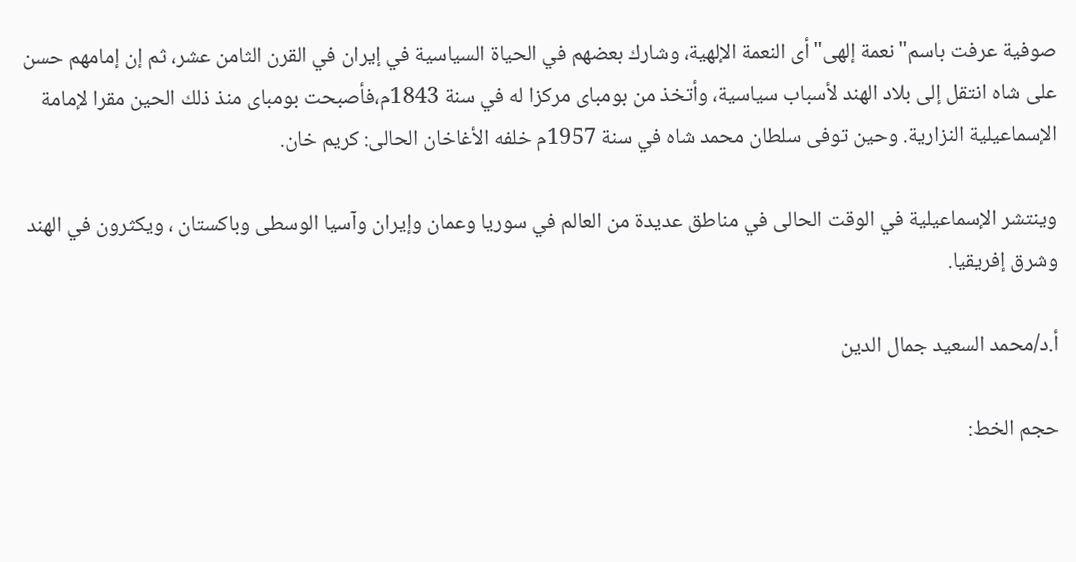صوفية عرفت باسم"نعمة إلهى"أى النعمة الإلهية، وشارك بعضهم في الحياة السياسية في إيران في القرن الثامن عشر، ثم إن إمامهم حسن على شاه انتقل إلى بلاد الهند لأسباب سياسية، وأتخذ من بومباى مركزا له في سنة 1843م،فأصبحت بومباى منذ ذلك الحين مقرا لإمامة الإسماعيلية النزارية. وحين توفى سلطان محمد شاه في سنة 1957م خلفه الأغاخان الحالى: كريم خان.

وينتشر الإسماعيلية في الوقت الحالى في مناطق عديدة من العالم في سوريا وعمان وإيران وآسيا الوسطى وباكستان ، ويكثرون في الهند وشرق إفريقيا.

أ.د/محمد السعيد جمال الدين

حجم الخط: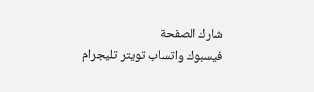شارك الصفحة
فيسبوك واتساب تويتر تليجرام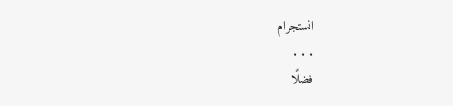انستجرام
. . .
فضلًا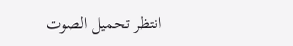انتظر تحميل الصوت